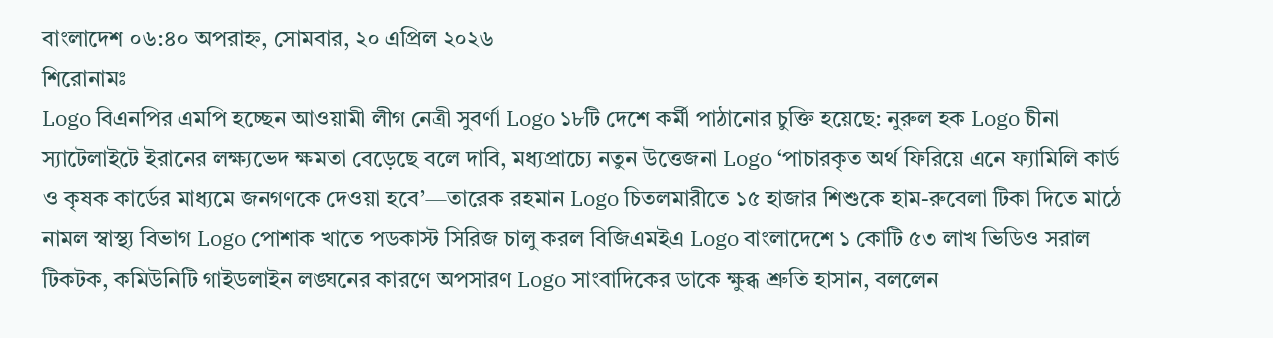বাংলাদেশ ০৬:৪০ অপরাহ্ন, সোমবার, ২০ এপ্রিল ২০২৬
শিরোনামঃ
Logo বিএনপির এমপি হচ্ছেন আওয়ামী লীগ নেত্রী সুবর্ণা Logo ১৮টি দেশে কর্মী পাঠানোর চুক্তি হয়েছে: নুরুল হক Logo চীনা স্যাটেলাইটে ইরানের লক্ষ্যভেদ ক্ষমতা বেড়েছে বলে দাবি, মধ্যপ্রাচ্যে নতুন উত্তেজনা Logo ‘পাচারকৃত অর্থ ফিরিয়ে এনে ফ্যামিলি কার্ড ও কৃষক কার্ডের মাধ্যমে জনগণকে দেওয়া হবে’—তারেক রহমান Logo চিতলমারীতে ১৫ হাজার শিশুকে হাম-রুবেলা টিকা দিতে মাঠে নামল স্বাস্থ্য বিভাগ Logo পোশাক খাতে পডকাস্ট সিরিজ চালু করল বিজিএমইএ Logo বাংলাদেশে ১ কোটি ৫৩ লাখ ভিডিও সরাল টিকটক, কমিউনিটি গাইডলাইন লঙ্ঘনের কারণে অপসারণ Logo সাংবাদিকের ডাকে ক্ষুব্ধ শ্রুতি হাসান, বললেন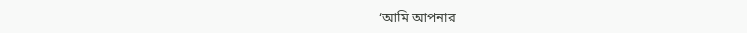‘আমি আপনার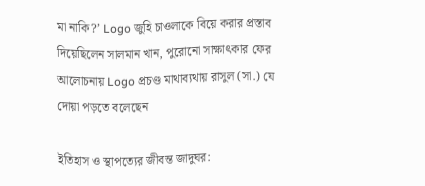মা নাকি?’ Logo জুহি চাওলাকে বিয়ে করার প্রস্তাব দিয়েছিলেন সালমান খান, পুরোনো সাক্ষাৎকার ফের আলোচনায় Logo প্রচণ্ড মাথাব্যথায় রাসুল (সা.) যে দোয়া পড়তে বলেছেন

ইতিহাস ও স্থাপত্যের জীবন্ত জাদুঘর: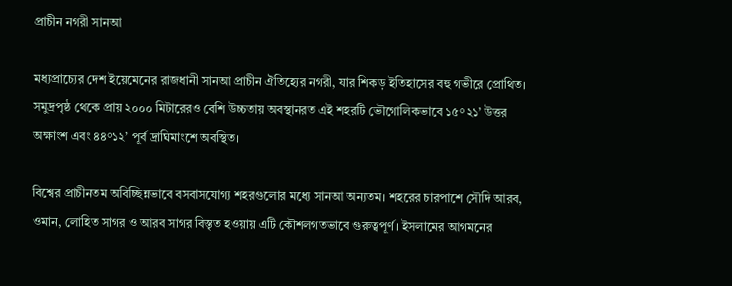প্রাচীন নগরী সানআ

মধ্যপ্রাচ্যের দেশ ইয়েমেনের রাজধানী সানআ প্রাচীন ঐতিহ্যের নগরী, যার শিকড় ইতিহাসের বহু গভীরে প্রোথিত। সমুদ্রপৃষ্ঠ থেকে প্রায় ২০০০ মিটারেরও বেশি উচ্চতায় অবস্থানরত এই শহরটি ভৌগোলিকভাবে ১৫°২১’ উত্তর অক্ষাংশ এবং ৪৪°১২’ পূর্ব দ্রাঘিমাংশে অবস্থিত।

বিশ্বের প্রাচীনতম অবিচ্ছিন্নভাবে বসবাসযোগ্য শহরগুলোর মধ্যে সানআ অন্যতম। শহরের চারপাশে সৌদি আরব, ওমান, লোহিত সাগর ও আরব সাগর বিস্তৃত হওয়ায় এটি কৌশলগতভাবে গুরুত্বপূর্ণ। ইসলামের আগমনের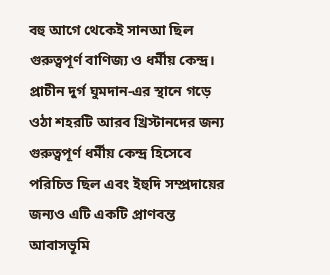বহু আগে থেকেই সানআ ছিল গুরুত্বপূর্ণ বাণিজ্য ও ধর্মীয় কেন্দ্র। প্রাচীন দুর্গ ঘুমদান-এর স্থানে গড়ে ওঠা শহরটি আরব খ্রিস্টানদের জন্য গুরুত্বপূর্ণ ধর্মীয় কেন্দ্র হিসেবে পরিচিত ছিল এবং ইহুদি সম্প্রদায়ের জন্যও এটি একটি প্রাণবন্ত আবাসভূমি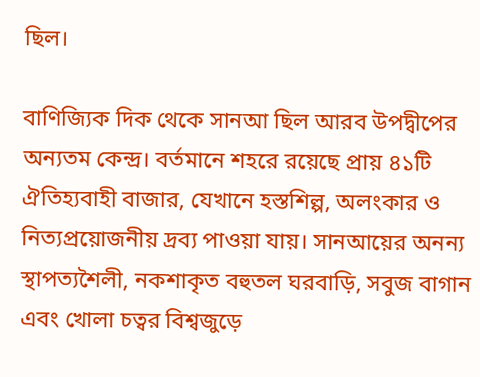ছিল।

বাণিজ্যিক দিক থেকে সানআ ছিল আরব উপদ্বীপের অন্যতম কেন্দ্র। বর্তমানে শহরে রয়েছে প্রায় ৪১টি ঐতিহ্যবাহী বাজার, যেখানে হস্তশিল্প, অলংকার ও নিত্যপ্রয়োজনীয় দ্রব্য পাওয়া যায়। সানআয়ের অনন্য স্থাপত্যশৈলী, নকশাকৃত বহুতল ঘরবাড়ি, সবুজ বাগান এবং খোলা চত্বর বিশ্বজুড়ে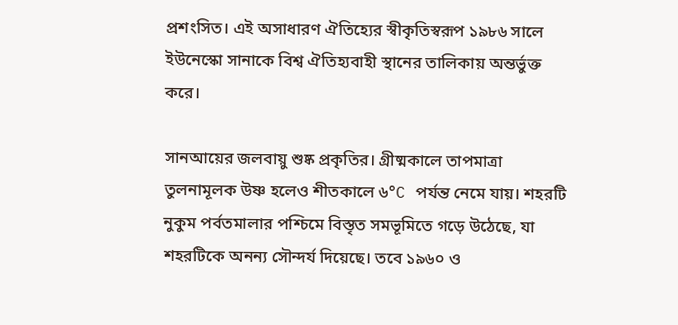প্রশংসিত। এই অসাধারণ ঐতিহ্যের স্বীকৃতিস্বরূপ ১৯৮৬ সালে ইউনেস্কো সানাকে বিশ্ব ঐতিহ্যবাহী স্থানের তালিকায় অন্তর্ভুক্ত করে।

সানআয়ের জলবায়ু শুষ্ক প্রকৃতির। গ্রীষ্মকালে তাপমাত্রা তুলনামূলক উষ্ণ হলেও শীতকালে ৬°C পর্যন্ত নেমে যায়। শহরটি নুকুম পর্বতমালার পশ্চিমে বিস্তৃত সমভূমিতে গড়ে উঠেছে, যা শহরটিকে অনন্য সৌন্দর্য দিয়েছে। তবে ১৯৬০ ও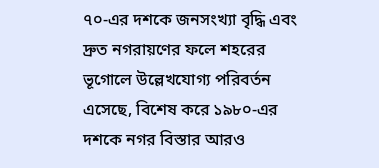৭০-এর দশকে জনসংখ্যা বৃদ্ধি এবং দ্রুত নগরায়ণের ফলে শহরের ভূগোলে উল্লেখযোগ্য পরিবর্তন এসেছে, বিশেষ করে ১৯৮০-এর দশকে নগর বিস্তার আরও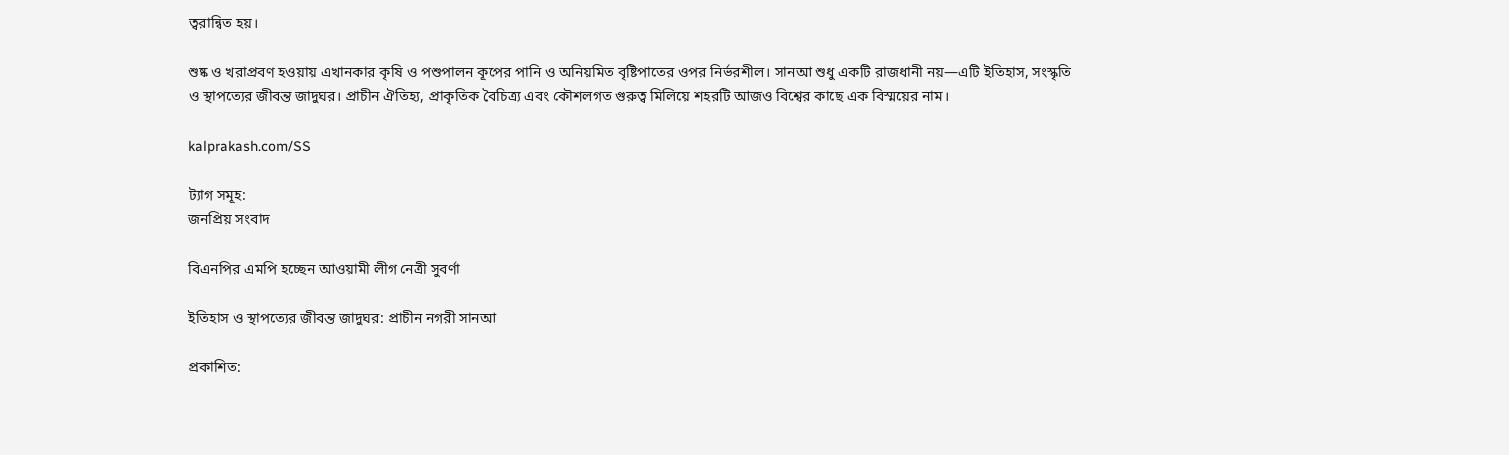ত্বরান্বিত হয়।

শুষ্ক ও খরাপ্রবণ হওয়ায় এখানকার কৃষি ও পশুপালন কূপের পানি ও অনিয়মিত বৃষ্টিপাতের ওপর নির্ভরশীল। সানআ শুধু একটি রাজধানী নয়—এটি ইতিহাস, সংস্কৃতি ও স্থাপত্যের জীবন্ত জাদুঘর। প্রাচীন ঐতিহ্য, প্রাকৃতিক বৈচিত্র্য এবং কৌশলগত গুরুত্ব মিলিয়ে শহরটি আজও বিশ্বের কাছে এক বিস্ময়ের নাম।

kalprakash.com/SS

ট্যাগ সমূহ:
জনপ্রিয় সংবাদ

বিএনপির এমপি হচ্ছেন আওয়ামী লীগ নেত্রী সুবর্ণা

ইতিহাস ও স্থাপত্যের জীবন্ত জাদুঘর: প্রাচীন নগরী সানআ

প্রকাশিত: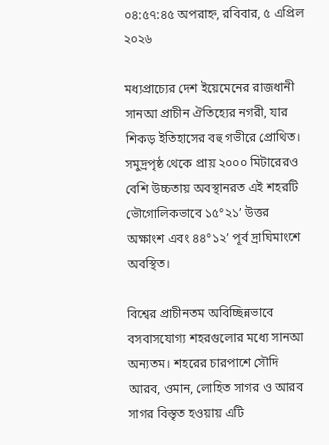০৪:৫৭:৪৫ অপরাহ্ন, রবিবার, ৫ এপ্রিল ২০২৬

মধ্যপ্রাচ্যের দেশ ইয়েমেনের রাজধানী সানআ প্রাচীন ঐতিহ্যের নগরী, যার শিকড় ইতিহাসের বহু গভীরে প্রোথিত। সমুদ্রপৃষ্ঠ থেকে প্রায় ২০০০ মিটারেরও বেশি উচ্চতায় অবস্থানরত এই শহরটি ভৌগোলিকভাবে ১৫°২১’ উত্তর অক্ষাংশ এবং ৪৪°১২’ পূর্ব দ্রাঘিমাংশে অবস্থিত।

বিশ্বের প্রাচীনতম অবিচ্ছিন্নভাবে বসবাসযোগ্য শহরগুলোর মধ্যে সানআ অন্যতম। শহরের চারপাশে সৌদি আরব, ওমান, লোহিত সাগর ও আরব সাগর বিস্তৃত হওয়ায় এটি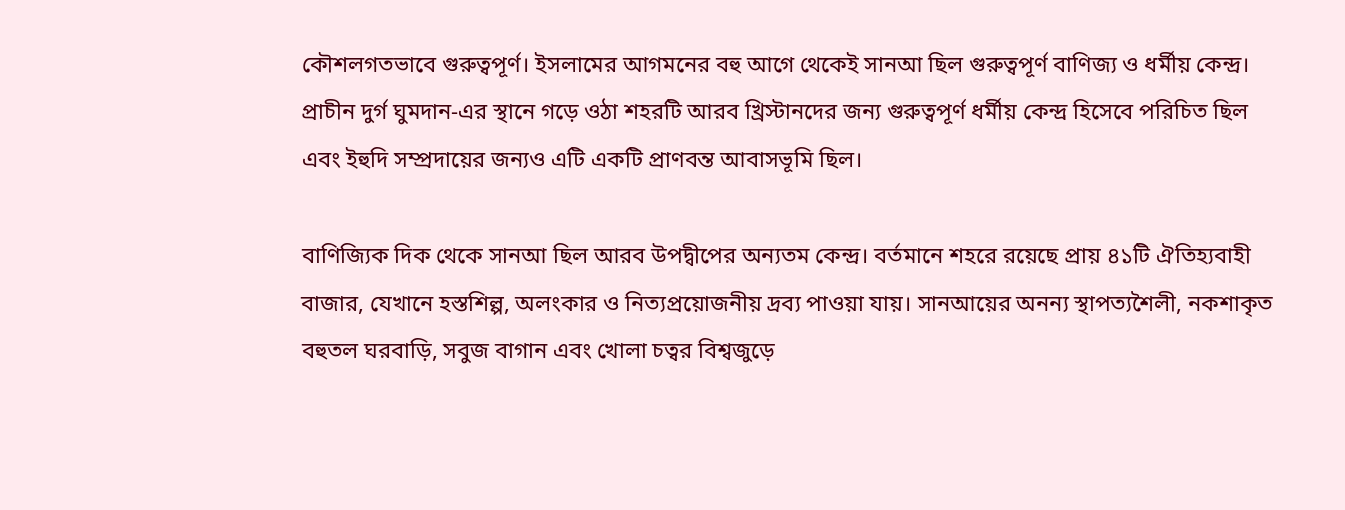কৌশলগতভাবে গুরুত্বপূর্ণ। ইসলামের আগমনের বহু আগে থেকেই সানআ ছিল গুরুত্বপূর্ণ বাণিজ্য ও ধর্মীয় কেন্দ্র। প্রাচীন দুর্গ ঘুমদান-এর স্থানে গড়ে ওঠা শহরটি আরব খ্রিস্টানদের জন্য গুরুত্বপূর্ণ ধর্মীয় কেন্দ্র হিসেবে পরিচিত ছিল এবং ইহুদি সম্প্রদায়ের জন্যও এটি একটি প্রাণবন্ত আবাসভূমি ছিল।

বাণিজ্যিক দিক থেকে সানআ ছিল আরব উপদ্বীপের অন্যতম কেন্দ্র। বর্তমানে শহরে রয়েছে প্রায় ৪১টি ঐতিহ্যবাহী বাজার, যেখানে হস্তশিল্প, অলংকার ও নিত্যপ্রয়োজনীয় দ্রব্য পাওয়া যায়। সানআয়ের অনন্য স্থাপত্যশৈলী, নকশাকৃত বহুতল ঘরবাড়ি, সবুজ বাগান এবং খোলা চত্বর বিশ্বজুড়ে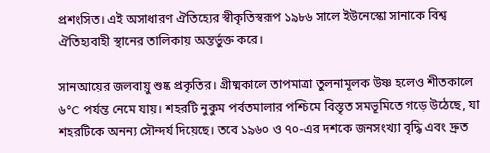প্রশংসিত। এই অসাধারণ ঐতিহ্যের স্বীকৃতিস্বরূপ ১৯৮৬ সালে ইউনেস্কো সানাকে বিশ্ব ঐতিহ্যবাহী স্থানের তালিকায় অন্তর্ভুক্ত করে।

সানআয়ের জলবায়ু শুষ্ক প্রকৃতির। গ্রীষ্মকালে তাপমাত্রা তুলনামূলক উষ্ণ হলেও শীতকালে ৬°C পর্যন্ত নেমে যায়। শহরটি নুকুম পর্বতমালার পশ্চিমে বিস্তৃত সমভূমিতে গড়ে উঠেছে, যা শহরটিকে অনন্য সৌন্দর্য দিয়েছে। তবে ১৯৬০ ও ৭০-এর দশকে জনসংখ্যা বৃদ্ধি এবং দ্রুত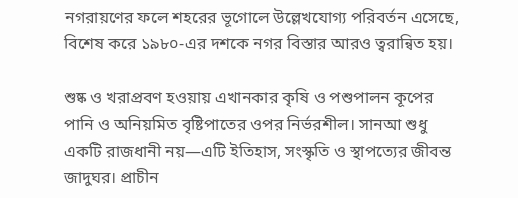নগরায়ণের ফলে শহরের ভূগোলে উল্লেখযোগ্য পরিবর্তন এসেছে, বিশেষ করে ১৯৮০-এর দশকে নগর বিস্তার আরও ত্বরান্বিত হয়।

শুষ্ক ও খরাপ্রবণ হওয়ায় এখানকার কৃষি ও পশুপালন কূপের পানি ও অনিয়মিত বৃষ্টিপাতের ওপর নির্ভরশীল। সানআ শুধু একটি রাজধানী নয়—এটি ইতিহাস, সংস্কৃতি ও স্থাপত্যের জীবন্ত জাদুঘর। প্রাচীন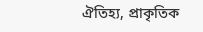ঐতিহ্য, প্রাকৃতিক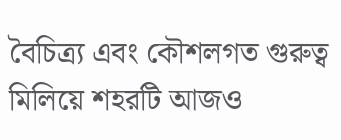বৈচিত্র্য এবং কৌশলগত গুরুত্ব মিলিয়ে শহরটি আজও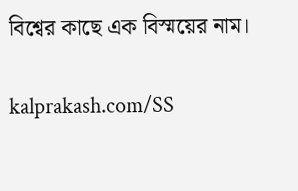বিশ্বের কাছে এক বিস্ময়ের নাম।

kalprakash.com/SS